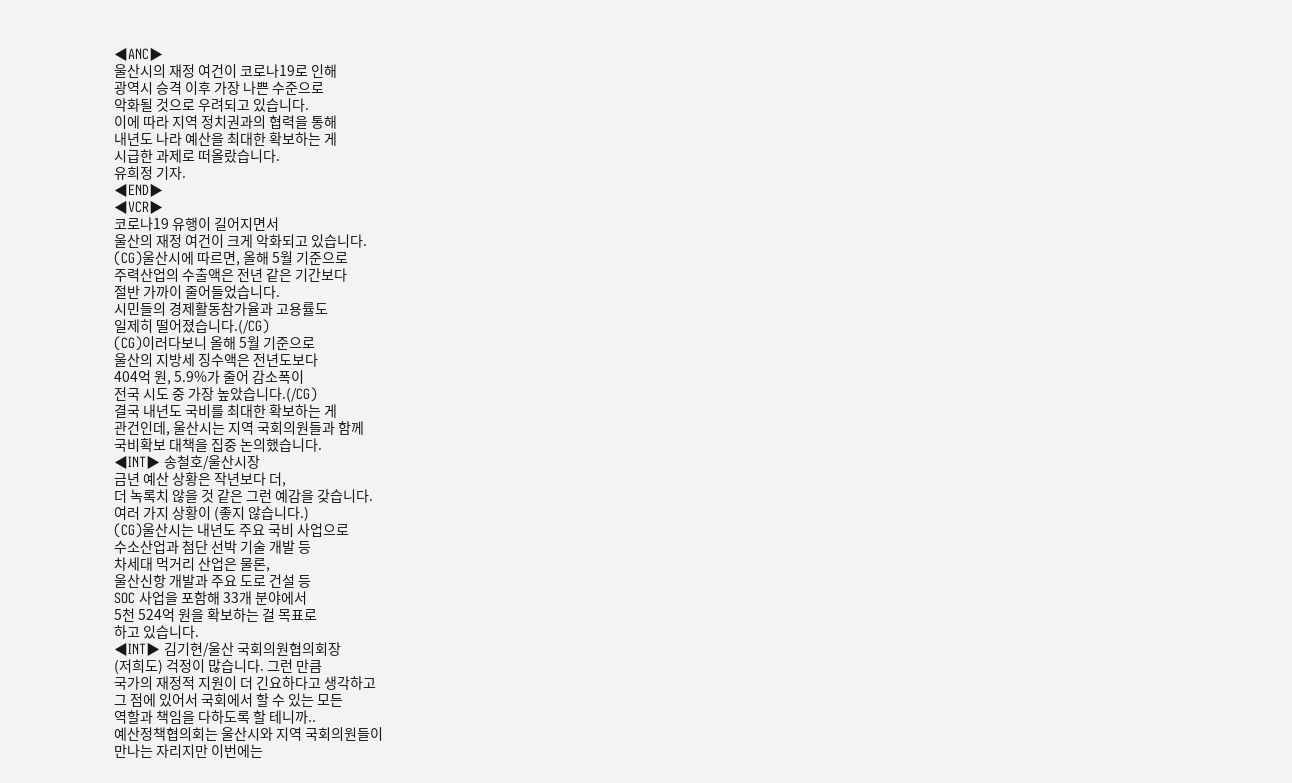◀ANC▶
울산시의 재정 여건이 코로나19로 인해
광역시 승격 이후 가장 나쁜 수준으로
악화될 것으로 우려되고 있습니다.
이에 따라 지역 정치권과의 협력을 통해
내년도 나라 예산을 최대한 확보하는 게
시급한 과제로 떠올랐습니다.
유희정 기자.
◀END▶
◀VCR▶
코로나19 유행이 길어지면서
울산의 재정 여건이 크게 악화되고 있습니다.
(CG)울산시에 따르면, 올해 5월 기준으로
주력산업의 수출액은 전년 같은 기간보다
절반 가까이 줄어들었습니다.
시민들의 경제활동참가율과 고용률도
일제히 떨어졌습니다.(/CG)
(CG)이러다보니 올해 5월 기준으로
울산의 지방세 징수액은 전년도보다
404억 원, 5.9%가 줄어 감소폭이
전국 시도 중 가장 높았습니다.(/CG)
결국 내년도 국비를 최대한 확보하는 게
관건인데, 울산시는 지역 국회의원들과 함께
국비확보 대책을 집중 논의했습니다.
◀INT▶ 송철호/울산시장
금년 예산 상황은 작년보다 더,
더 녹록치 않을 것 같은 그런 예감을 갖습니다.
여러 가지 상황이 (좋지 않습니다.)
(CG)울산시는 내년도 주요 국비 사업으로
수소산업과 첨단 선박 기술 개발 등
차세대 먹거리 산업은 물론,
울산신항 개발과 주요 도로 건설 등
SOC 사업을 포함해 33개 분야에서
5천 524억 원을 확보하는 걸 목표로
하고 있습니다.
◀INT▶ 김기현/울산 국회의원협의회장
(저희도) 걱정이 많습니다. 그런 만큼
국가의 재정적 지원이 더 긴요하다고 생각하고
그 점에 있어서 국회에서 할 수 있는 모든
역할과 책임을 다하도록 할 테니까..
예산정책협의회는 울산시와 지역 국회의원들이
만나는 자리지만 이번에는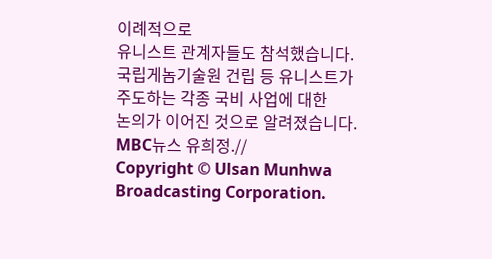이례적으로
유니스트 관계자들도 참석했습니다.
국립게놈기술원 건립 등 유니스트가
주도하는 각종 국비 사업에 대한
논의가 이어진 것으로 알려졌습니다.
MBC뉴스 유희정.//
Copyright © Ulsan Munhwa Broadcasting Corporation.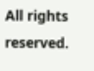All rights reserved.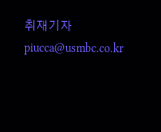취재기자
piucca@usmbc.co.kr